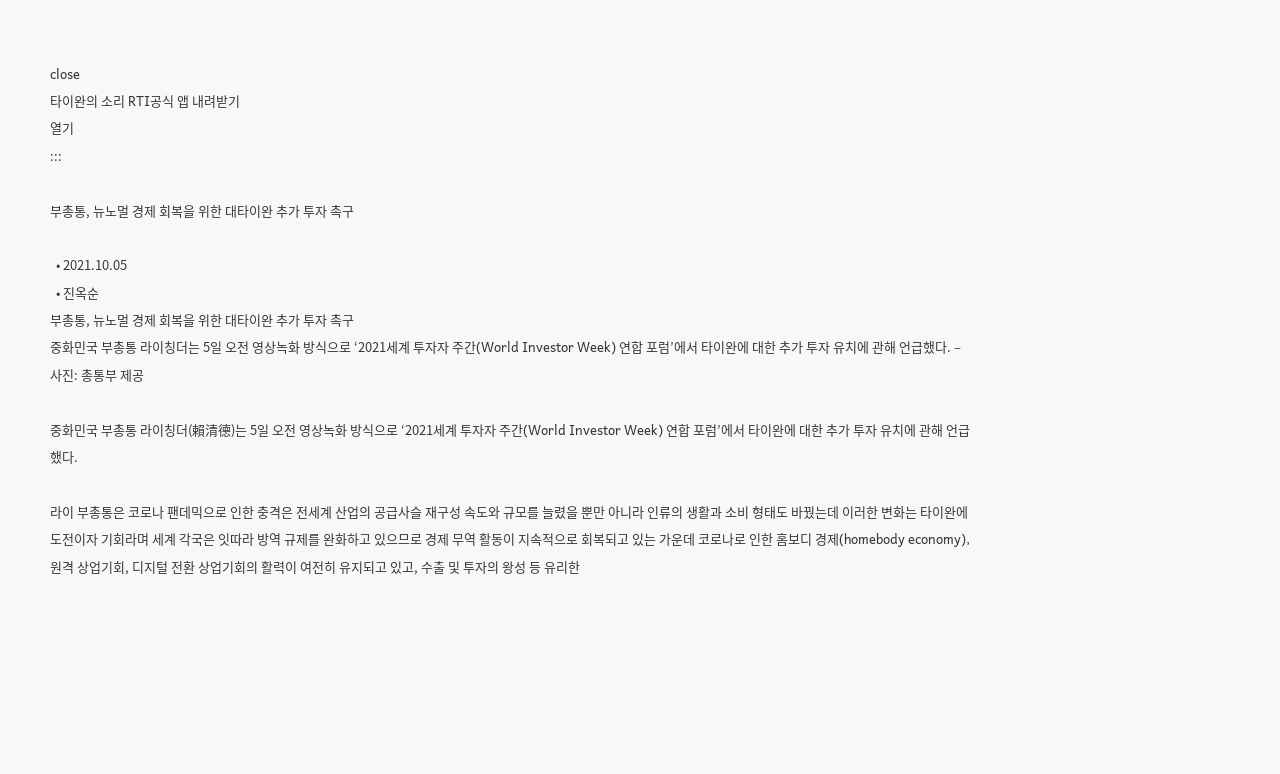close
타이완의 소리 RTI공식 앱 내려받기
열기
:::

부총통, 뉴노멀 경제 회복을 위한 대타이완 추가 투자 촉구

  • 2021.10.05
  • 진옥순
부총통, 뉴노멀 경제 회복을 위한 대타이완 추가 투자 촉구
중화민국 부총통 라이칭더는 5일 오전 영상녹화 방식으로 ‘2021세계 투자자 주간(World Investor Week) 연합 포럼’에서 타이완에 대한 추가 투자 유치에 관해 언급했다. – 사진: 총통부 제공

중화민국 부총통 라이칭더(賴清德)는 5일 오전 영상녹화 방식으로 ‘2021세계 투자자 주간(World Investor Week) 연합 포럼’에서 타이완에 대한 추가 투자 유치에 관해 언급했다.

라이 부총통은 코로나 팬데믹으로 인한 충격은 전세계 산업의 공급사슬 재구성 속도와 규모를 늘렸을 뿐만 아니라 인류의 생활과 소비 형태도 바꿨는데 이러한 변화는 타이완에 도전이자 기회라며 세계 각국은 잇따라 방역 규제를 완화하고 있으므로 경제 무역 활동이 지속적으로 회복되고 있는 가운데 코로나로 인한 홈보디 경제(homebody economy), 원격 상업기회, 디지털 전환 상업기회의 활력이 여전히 유지되고 있고, 수출 및 투자의 왕성 등 유리한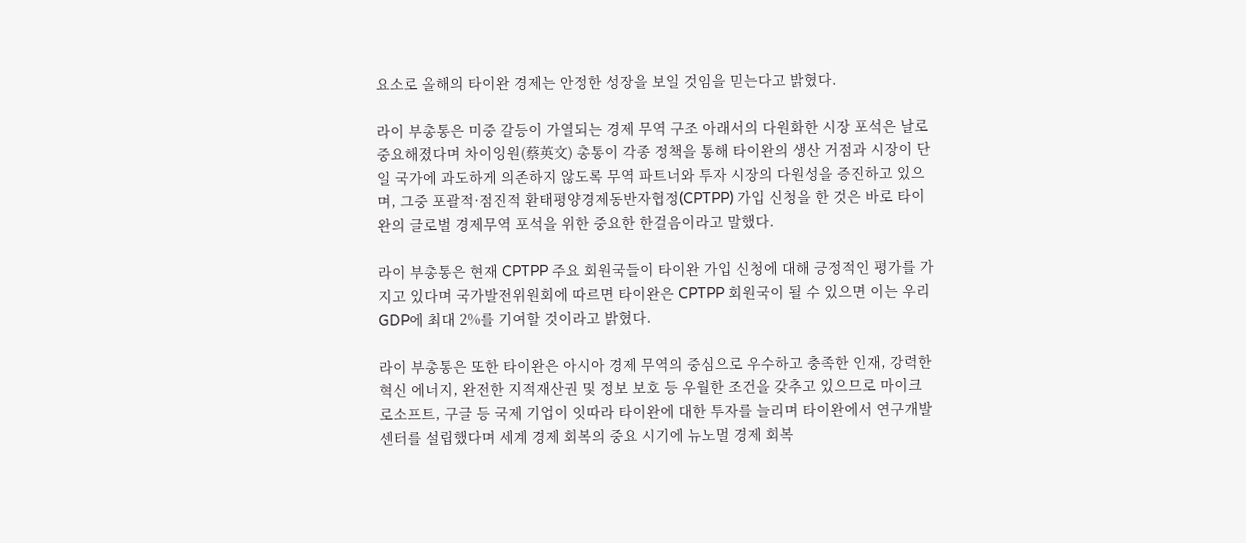요소로 올해의 타이완 경제는 안정한 성장을 보일 것임을 믿는다고 밝혔다.

라이 부총통은 미중 갈등이 가열되는 경제 무역 구조 아래서의 다원화한 시장 포석은 날로 중요해졌다며 차이잉원(蔡英文) 총통이 각종 정책을 통해 타이완의 생산 거점과 시장이 단일 국가에 과도하게 의존하지 않도록 무역 파트너와 투자 시장의 다원성을 증진하고 있으며, 그중 포괄적·점진적 환태평양경제동반자협정(CPTPP) 가입 신청을 한 것은 바로 타이완의 글로벌 경제무역 포석을 위한 중요한 한걸음이라고 말했다.

라이 부총통은 현재 CPTPP 주요 회원국들이 타이완 가입 신청에 대해 긍정적인 평가를 가지고 있다며 국가발전위원회에 따르면 타이완은 CPTPP 회원국이 될 수 있으면 이는 우리 GDP에 최대 2%를 기여할 것이라고 밝혔다.

라이 부총통은 또한 타이완은 아시아 경제 무역의 중심으로 우수하고 충족한 인재, 강력한 혁신 에너지, 완전한 지적재산권 및 정보 보호 등 우월한 조건을 갖추고 있으므로 마이크로소프트, 구글 등 국제 기업이 잇따라 타이완에 대한 투자를 늘리며 타이완에서 연구개발 센터를 설립했다며 세계 경제 회복의 중요 시기에 뉴노멀 경제 회복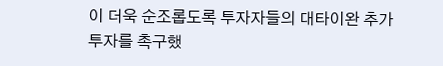이 더욱 순조롭도록 투자자들의 대타이완 추가 투자를 촉구했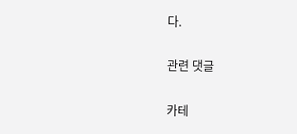다.

관련 댓글

카테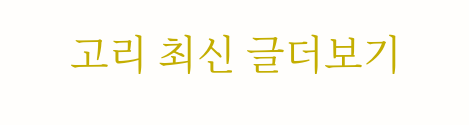고리 최신 글더보기